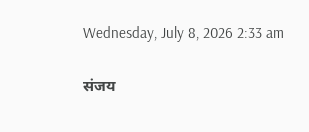Wednesday, July 8, 2026 2:33 am

संजय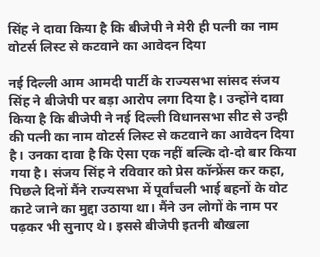सिंह ने दावा किया है कि बीजेपी ने मेरी ही पत्नी का नाम वोटर्स लिस्ट से कटवाने का आवेदन दिया

नई दिल्ली आम आमदी पार्टी के राज्यसभा सांसद संजय सिंह ने बीजेपी पर बड़ा आरोप लगा दिया है। उन्होंने दावा किया है कि बीजेपी ने नई दिल्ली विधानसभा सीट से उन्ही की पत्नी का नाम वोटर्स लिस्ट से कटवाने का आवेदन दिया है। उनका दावा है कि ऐसा एक नहीं बल्कि दो-दो बार किया गया है। संजय सिंह ने रविवार को प्रेस कॉन्फ्रेंस कर कहा, पिछले दिनों मैंने राज्यसभा में पूर्वांचली भाई बहनों के वोट काटे जाने का मुद्दा उठाया था। मैंने उन लोगों के नाम पर पढ़कर भी सुनाए थे। इससे बीजेपी इतनी बौखला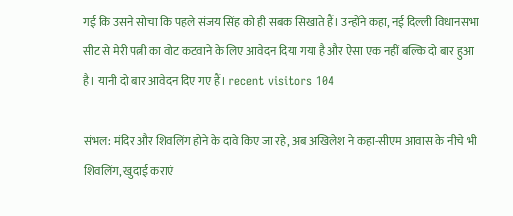गई कि उसने सोचा कि पहले संजय सिंह को ही सबक सिखाते हैं। उन्होंने कहा, नई दिल्ली विधानसभा सीट से मेरी पत्नी का वोट कटवाने के लिए आवेदन दिया गया है और ऐसा एक नहीं बल्कि दो बार हुआ है। यानी दो बार आवेदन दिए गए हैं। recent visitors 104

संभल: मंदिर और शिवलिंग होने के दावे किए जा रहे, अब अखिलेश ने कहा-सीएम आवास के नीचे भी शिवलिंग, खुदाई कराएं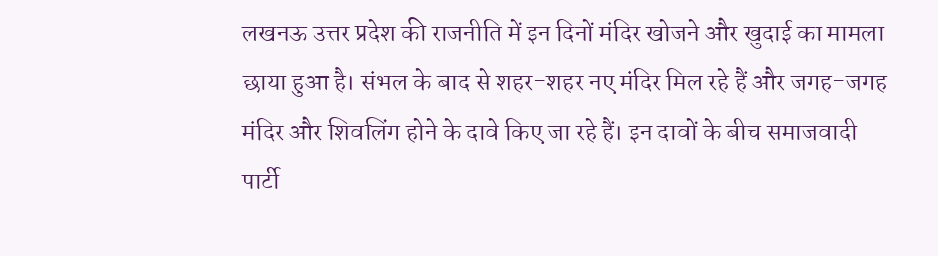लखनऊ उत्तर प्रदेश की राजनीति में इन दिनों मंदिर खोजने और खुदाई का मामला छाया हुआ है। संभल के बाद से शहर-शहर नए मंदिर मिल रहे हैं और जगह-जगह मंदिर और शिवलिंग होने के दावे किए जा रहे हैं। इन दावों के बीच समाजवादी पार्टी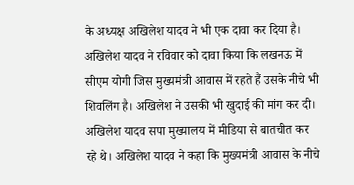के अध्यक्ष अखिलेश यादव ने भी एक दावा कर दिया है। अखिलेश यादव ने रविवार को दावा किया कि लखनऊ में सीएम योगी जिस मुख्यमंत्री आवास में रहते हैं उसके नीचे भी शिवलिंग है। अखिलेश ने उसकी भी खुदाई की मांग कर दी। अखिलेश यादव सपा मुख्यालय में मीडिया से बातचीत कर रहे थे। अखिलेश यादव ने कहा कि मुख्यमंत्री आवास के नीचे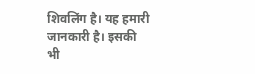शिवलिंग है। यह हमारी जानकारी है। इसकी भी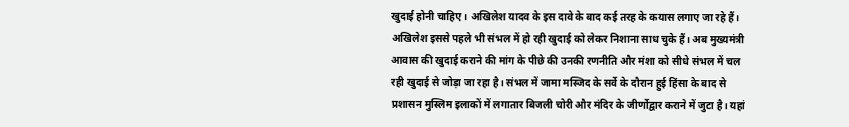खुदाई होनी चाहिए। अखिलेश यादव के इस दावे के बाद कई तरह के कयास लगाए जा रहे हैं। अखिलेश इससे पहले भी संभल में हो रही खुदाई को लेकर निशाना साध चुके हैं। अब मुख्यमंत्री आवास की खुदाई कराने की मांग के पीछे की उनकी रणनीति और मंशा को सीधे संभल में चल रही खुदाई से जोड़ा जा रहा है। संभल में जामा मस्जिद के सर्वे के दौरान हुई हिंसा के बाद से प्रशासन मुस्लिम इलाकों में लगातार बिजली चोरी और मंदिर के जीर्णोद्वार कराने में जुटा है। यहां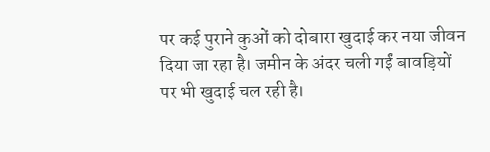पर कई पुराने कुओं को दोबारा खुदाई कर नया जीवन दिया जा रहा है। जमीन के अंदर चली गईं बावड़ियों पर भी खुदाई चल रही है।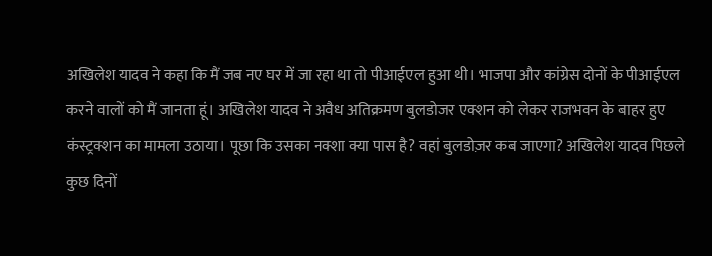अखिलेश यादव ने कहा कि मैं जब नए घर में जा रहा था तो पीआईएल हुआ थी। भाजपा और कांग्रेस दोनों के पीआईएल करने वालों को मैं जानता हूं। अखिलेश यादव ने अवैध अतिक्रमण बुलडोजर एक्शन को लेकर राजभवन के बाहर हुए कंस्ट्रक्शन का मामला उठाया। पूछा कि उसका नक्शा क्या पास है? वहां बुलडोज़र कब जाएगा? अखिलेश यादव पिछले कुछ दिनों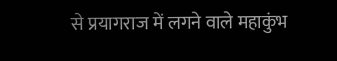से प्रयागराज में लगने वाले महाकुंभ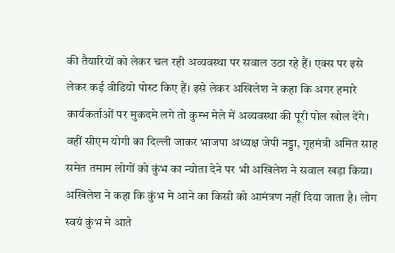की तैयारियों को लेकर चल रही अव्यवस्था पर सवाल उठा रहे हैं। एक्स पर इसे लेकर कई वीडियो पोस्ट किए हैं। इसे लेकर अखिलेश ने कहा कि अगर हमारे कार्यकर्ताओं पर मुकदमे लगे तो कुम्भ मेले में अव्यवस्था की पूरी पोल खोल देंगे। वहीं सीएम योगी का दिल्ली जाकर भाजपा अध्यक्ष जेपी नड्डा, गृहमंत्री अमित साह समेत तमाम लोगों को कुंभ का न्योता देने पर भी अखिलेश ने सवाल खड़ा किया। अखिलेश ने कहा कि कुंभ मे आने का किसी को आमंत्रण नहीं दिया जाता है। लोग स्वयं कुंभ मे आते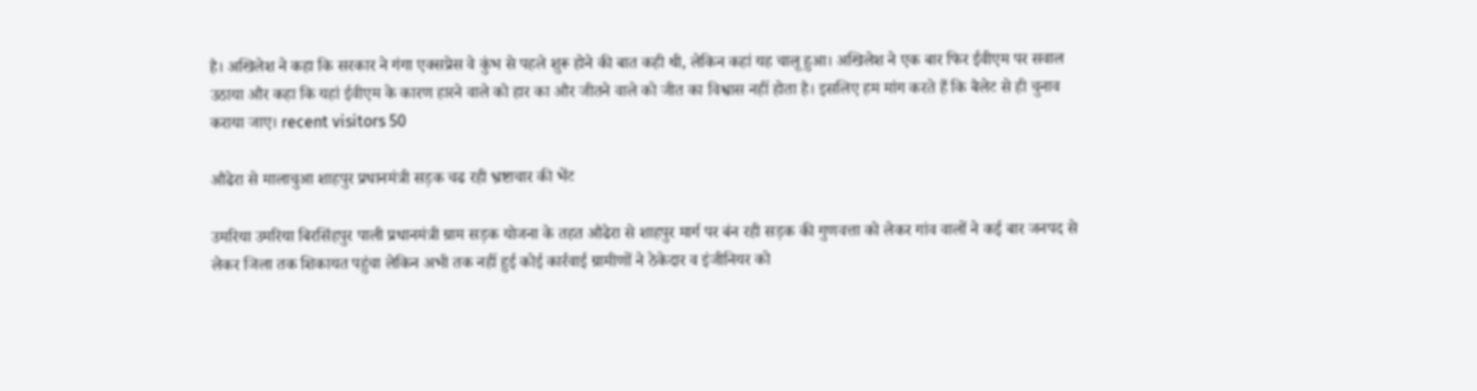है। अखिलेश ने कहा कि सरकार ने गंगा एक्सप्रेस वे कुंभ से पहले शुरू होने की बात कही थी, लेकिन कहां यह चालू हुआ। अखिलेश ने एक बार फिर ईवीएम पर सवाल उठाया और कहा कि यहां ईवीएम के कारण हारने वाले को हार का और जीतने वाले को जीत का विश्वास नहीं होता है। इसलिए हम मांग करते हैं कि बैलेट से ही चुनाव कराया जाए। recent visitors 50

औढेरा से मालाचुआ शाहपुर प्रधानमंत्री सड़क चढ रही भ्रष्टाचार की भेंट

उमरिया उमरिया बिरसिंहपुर पाली प्रधानमंत्री ग्राम सड़क योजना के तहत औढेरा से शाहपुर मार्ग पर बंन रही सड़क की गुणवत्ता को लेकर गांव वालों ने कई बार जनपद से लेकर जिला तक शिकायत पहुंचा लेकिन अभी तक नहीं हुई कोई कार्रवाई ग्रामीणों ने ठेकेदार व इंजीनियर को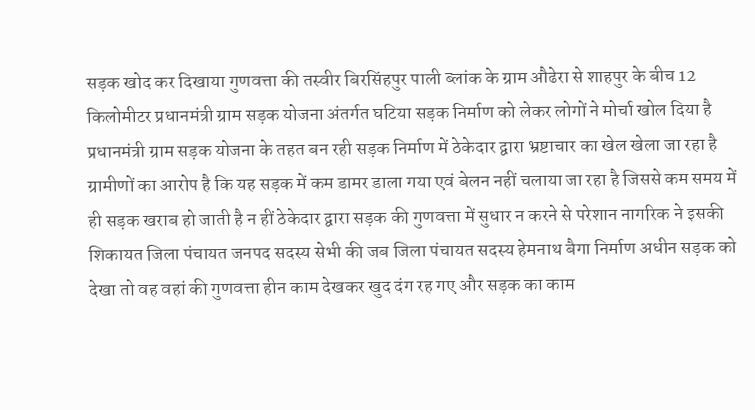सड़क खोद कर दिखाया गुणवत्ता की तस्वीर बिरसिंहपुर पाली ब्लांक के ग्राम औढेरा से शाहपुर के बीच 12 किलोमीटर प्रधानमंत्री ग्राम सड़क योजना अंतर्गत घटिया सड़क निर्माण को लेकर लोगों ने मोर्चा खोल दिया है प्रधानमंत्री ग्राम सड़क योजना के तहत बन रही सड़क निर्माण में ठेकेदार द्वारा भ्रष्टाचार का खेल खेला जा रहा है ग्रामीणों का आरोप है कि यह सड़क में कम डामर डाला गया एवं बेलन नहीं चलाया जा रहा है जिससे कम समय में ही सड़क खराब हो जाती है न हीं ठेकेदार द्वारा सड़क की गुणवत्ता में सुधार न करने से परेशान नागरिक ने इसकी शिकायत जिला पंचायत जनपद सदस्य सेभी की जब जिला पंचायत सदस्य हेमनाथ बैगा निर्माण अधीन सड़क को देखा तो वह वहां की गुणवत्ता हीन काम देखकर खुद दंग रह गए और सड़क का काम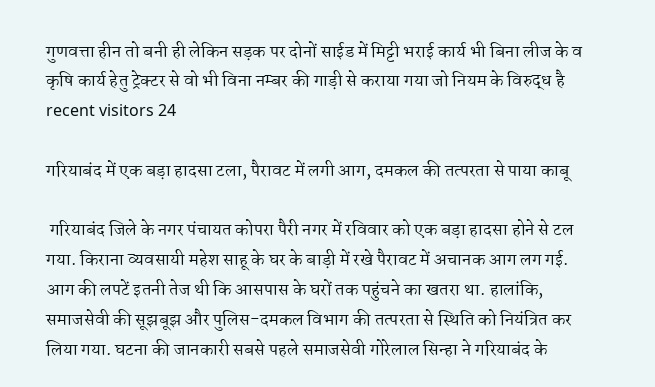गुणवत्ता हीन तो बनी ही लेकिन सड़क पर दोनों साईड में मिट्टी भराई कार्य भी बिना लीज के व कृषि कार्य हेतु ट्रेक्टर से वो भी विना नम्बर की गाड़ी से कराया गया जो नियम के विरुद्ध है recent visitors 24

गरियाबंद में एक बड़ा हादसा टला, पैरावट में लगी आग, दमकल की तत्परता से पाया काबू

 गरियाबंद जिले के नगर पंचायत कोपरा पैरी नगर में रविवार को एक बड़ा हादसा होने से टल गया. किराना व्यवसायी महेश साहू के घर के बाड़ी में रखे पैरावट में अचानक आग लग गई. आग की लपटें इतनी तेज थी कि आसपास के घरों तक पहुंचने का खतरा था. हालांकि, समाजसेवी की सूझबूझ और पुलिस-दमकल विभाग की तत्परता से स्थिति को नियंत्रित कर लिया गया. घटना की जानकारी सबसे पहले समाजसेवी गोरेलाल सिन्हा ने गरियाबंद के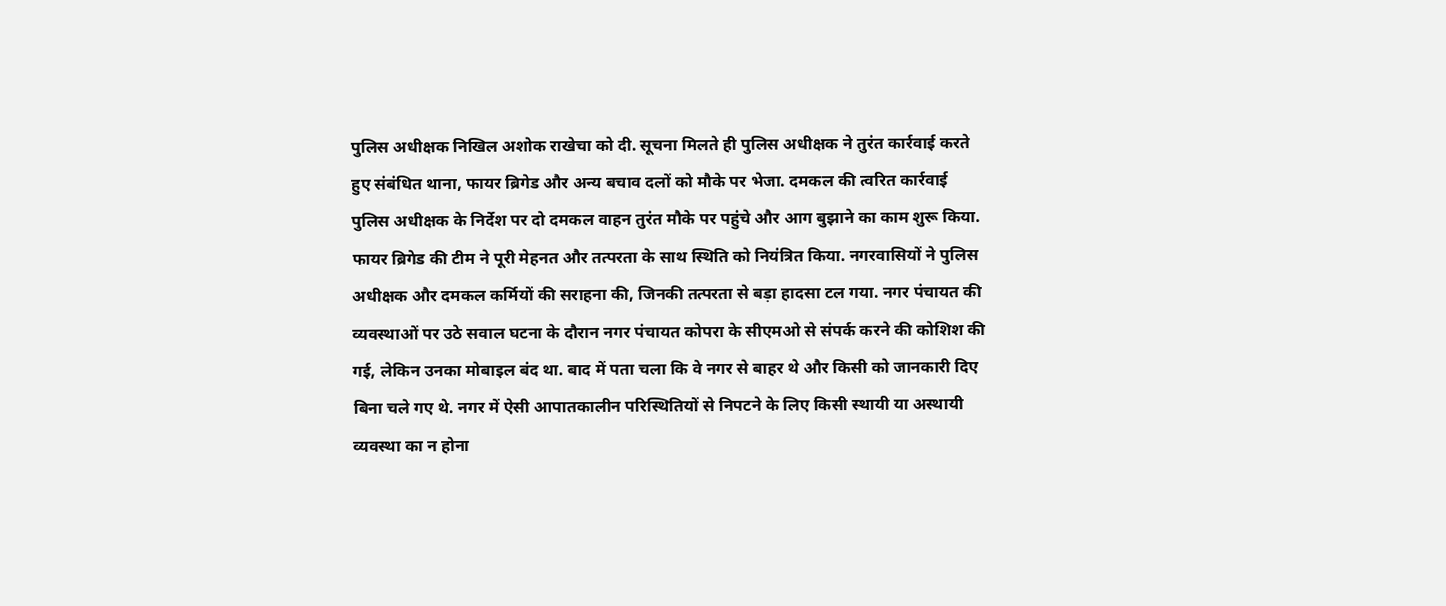पुलिस अधीक्षक निखिल अशोक राखेचा को दी. सूचना मिलते ही पुलिस अधीक्षक ने तुरंत कार्रवाई करते हुए संबंधित थाना, फायर ब्रिगेड और अन्य बचाव दलों को मौके पर भेजा. दमकल की त्वरित कार्रवाई पुलिस अधीक्षक के निर्देश पर दो दमकल वाहन तुरंत मौके पर पहुंचे और आग बुझाने का काम शुरू किया. फायर ब्रिगेड की टीम ने पूरी मेहनत और तत्परता के साथ स्थिति को नियंत्रित किया. नगरवासियों ने पुलिस अधीक्षक और दमकल कर्मियों की सराहना की, जिनकी तत्परता से बड़ा हादसा टल गया. नगर पंचायत की व्यवस्थाओं पर उठे सवाल घटना के दौरान नगर पंचायत कोपरा के सीएमओ से संपर्क करने की कोशिश की गई, लेकिन उनका मोबाइल बंद था. बाद में पता चला कि वे नगर से बाहर थे और किसी को जानकारी दिए बिना चले गए थे. नगर में ऐसी आपातकालीन परिस्थितियों से निपटने के लिए किसी स्थायी या अस्थायी व्यवस्था का न होना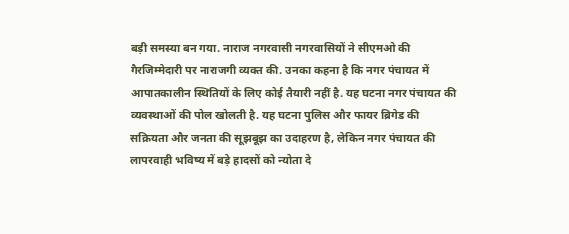बड़ी समस्या बन गया. नाराज नगरवासी नगरवासियों ने सीएमओ की गैरजिम्मेदारी पर नाराजगी व्यक्त की. उनका कहना है कि नगर पंचायत में आपातकालीन स्थितियों के लिए कोई तैयारी नहीं है. यह घटना नगर पंचायत की व्यवस्थाओं की पोल खोलती है. यह घटना पुलिस और फायर ब्रिगेड की सक्रियता और जनता की सूझबूझ का उदाहरण है, लेकिन नगर पंचायत की लापरवाही भविष्य में बड़े हादसों को न्योता दे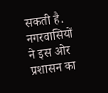सकती है. नगरवासियों ने इस ओर प्रशासन का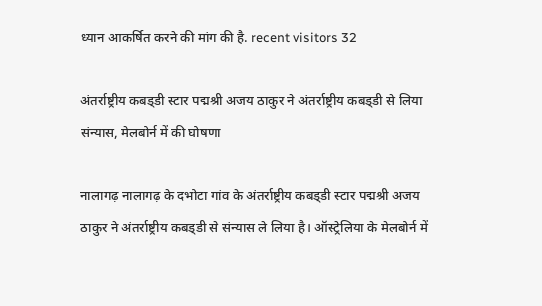ध्यान आकर्षित करने की मांग की है. recent visitors 32

अंतर्राष्ट्रीय कबड्‌डी स्टार पद्मश्री अजय ठाकुर ने अंतर्राष्ट्रीय कबड्‌डी से लिया संन्यास, मेलबोर्न में की घोषणा

नालागढ़ नालागढ़ के दभोटा गांव के अंतर्राष्ट्रीय कबड्‌डी स्टार पद्मश्री अजय ठाकुर ने अंतर्राष्ट्रीय कबड्‌डी से संन्यास ले लिया है। ऑस्ट्रेलिया के मेलबोर्न में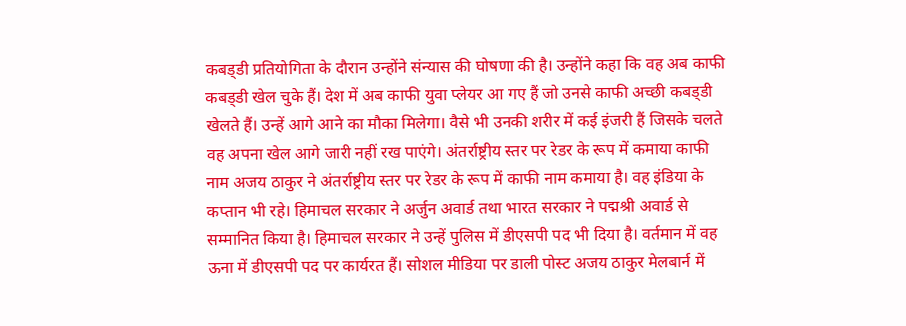कबड्‌डी प्रतियोगिता के दौरान उन्होंने संन्यास की घोषणा की है। उन्होंने कहा कि वह अब काफी कबड्‌डी खेल चुके हैं। देश में अब काफी युवा प्लेयर आ गए हैं जो उनसे काफी अच्छी कबड्‌डी खेलते हैं। उन्हें आगे आने का मौका मिलेगा। वैसे भी उनकी शरीर में कई इंजरी हैं जिसके चलते वह अपना खेल आगे जारी नहीं रख पाएंगे। अंतर्राष्ट्रीय स्तर पर रेडर के रूप में कमाया काफी नाम अजय ठाकुर ने अंतर्राष्ट्रीय स्तर पर रेडर के रूप में काफी नाम कमाया है। वह इंडिया के कप्तान भी रहे। हिमाचल सरकार ने अर्जुन अवार्ड तथा भारत सरकार ने पद्मश्री अवार्ड से सम्मानित किया है। हिमाचल सरकार ने उन्हें पुलिस में डीएसपी पद भी दिया है। वर्तमान में वह ऊना में डीएसपी पद पर कार्यरत हैं। सोशल मीडिया पर डाली पोस्ट अजय ठाकुर मेलबार्न में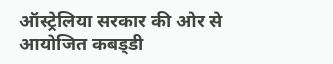ऑस्ट्रेलिया सरकार की ओर से आयोजित कबड्‌डी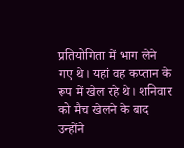प्रतियोगिता में भाग लेने गए थे। यहां वह कप्तान के रूप में खेल रहे थे। शनिवार को मैच खेलने के बाद उन्होंने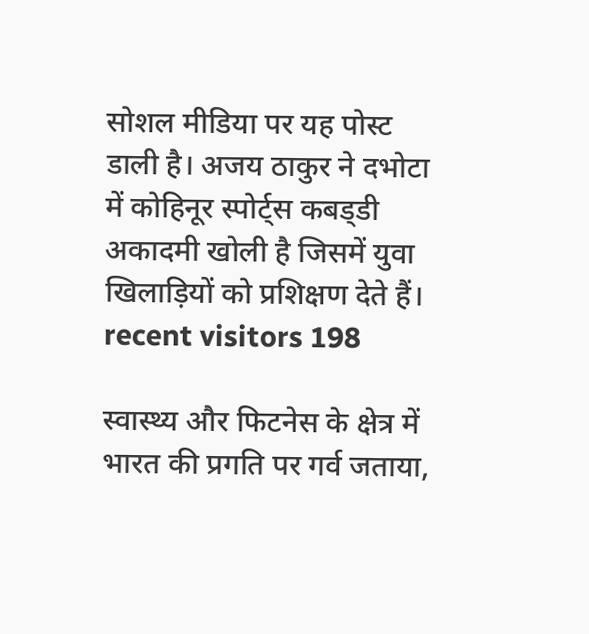सोशल मीडिया पर यह पोस्ट डाली है। अजय ठाकुर ने दभोटा में कोहिनूर स्पोर्ट्स कबड्‌डी अकादमी खोली है जिसमें युवा खिलाड़ियों को प्रशिक्षण देते हैं। recent visitors 198

स्वास्थ्य और फिटनेस के क्षेत्र में भारत की प्रगति पर गर्व जताया,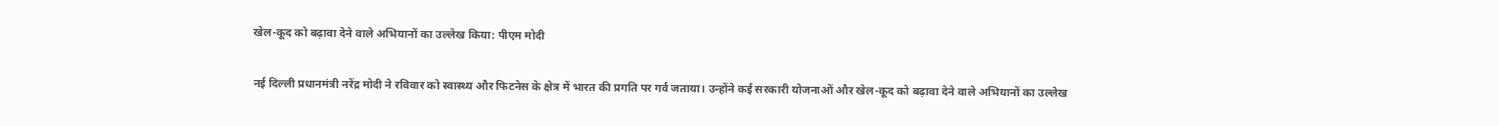खेल-कूद को बढ़ावा देने वाले अभियानों का उल्लेख किया: पीएम मोदी

नई दिल्ली प्रधानमंत्री नरेंद्र मोदी ने रविवार को स्वास्थ्य और फिटनेस के क्षेत्र में भारत की प्रगति पर गर्व जताया। उन्होंने कई सरकारी योजनाओं और खेल-कूद को बढ़ावा देने वाले अभियानों का उल्लेख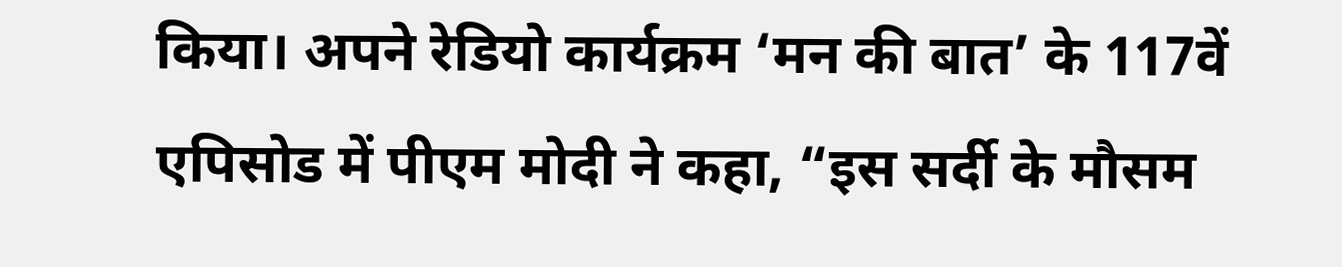किया। अपने रेडियो कार्यक्रम ‘मन की बात’ के 117वें एपिसोड में पीएम मोदी ने कहा, “इस सर्दी के मौसम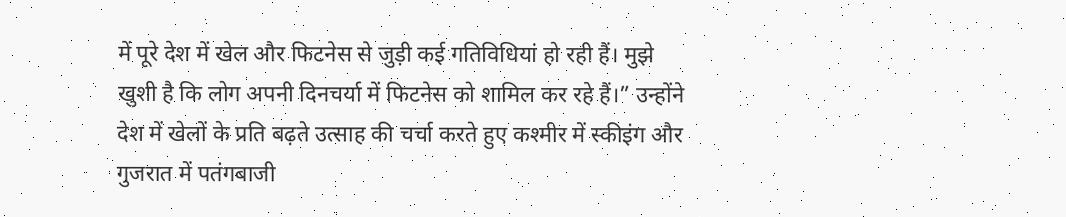में पूरे देश में खेल और फिटनेस से जुड़ी कई गतिविधियां हो रही हैं। मुझे खुशी है कि लोग अपनी दिनचर्या में फिटनेस को शामिल कर रहे हैं।” उन्होंने देश में खेलों के प्रति बढ़ते उत्साह की चर्चा करते हुए कश्मीर में स्कीइंग और गुजरात में पतंगबाजी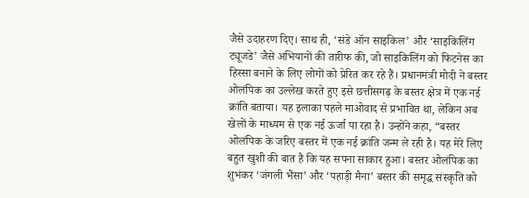जैसे उदाहरण दिए। साथ ही, ‘संडे ऑन साइकिल’ और ‘साइकिलिंग ट्यूजडे’ जैसे अभियानों की तारीफ की, जो साइकिलिंग को फिटनेस का हिस्सा बनाने के लिए लोगों को प्रेरित कर रहे हैं। प्रधानमंत्री मोदी ने बस्तर ओलंपिक का उल्लेख करते हुए इसे छत्तीसगढ़ के बस्तर क्षेत्र में एक नई क्रांति बताया। यह इलाका पहले माओवाद से प्रभावित था, लेकिन अब खेलों के माध्यम से एक नई ऊर्जा पा रहा है। उन्होंने कहा, “बस्तर ओलंपिक के जरिए बस्तर में एक नई क्रांति जन्म ले रही है। यह मेरे लिए बहुत खुशी की बात है कि यह सपना साकार हुआ। बस्तर ओलंपिक का शुभंकर ‘जंगली भैंसा’ और ‘पहाड़ी मैना’ बस्तर की समृद्ध संस्कृति को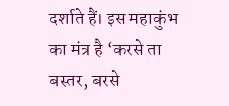दर्शाते हैं। इस महाकुंभ का मंत्र है ‘करसे ता बस्तर, बरसे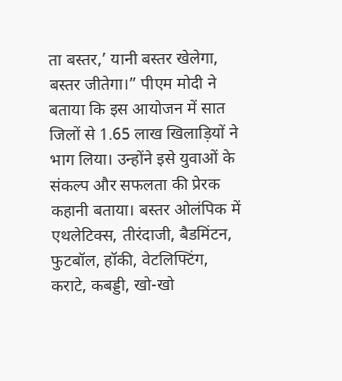ता बस्तर,’ यानी बस्तर खेलेगा, बस्तर जीतेगा।” पीएम मोदी ने बताया कि इस आयोजन में सात जिलों से 1.65 लाख खिलाड़ियों ने भाग लिया। उन्होंने इसे युवाओं के संकल्प और सफलता की प्रेरक कहानी बताया। बस्तर ओलंपिक में एथलेटिक्स, तीरंदाजी, बैडमिंटन, फुटबॉल, हॉकी, वेटलिफ्टिंग, कराटे, कबड्डी, खो-खो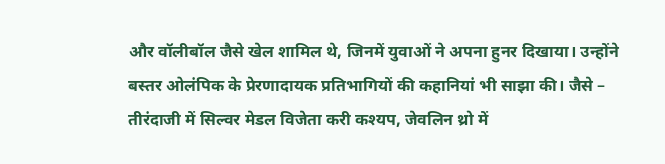और वॉलीबॉल जैसे खेल शामिल थे, जिनमें युवाओं ने अपना हुनर दिखाया। उन्होंने बस्तर ओलंपिक के प्रेरणादायक प्रतिभागियों की कहानियां भी साझा की। जैसे – तीरंदाजी में सिल्वर मेडल विजेता करी कश्यप, जेवलिन थ्रो में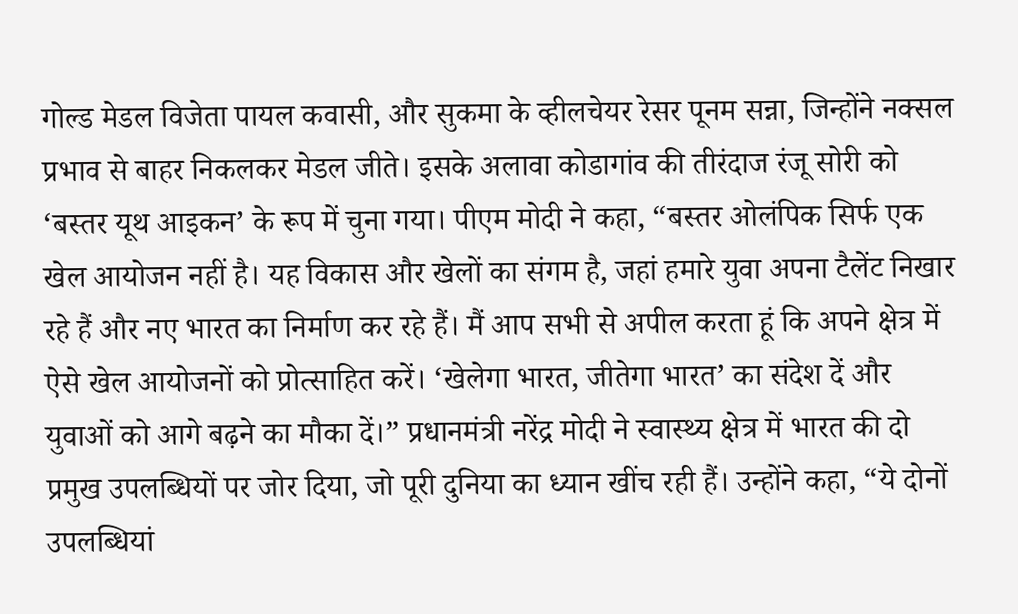गोल्ड मेडल विजेता पायल कवासी, और सुकमा के व्हीलचेयर रेसर पूनम सन्ना, जिन्होंने नक्सल प्रभाव से बाहर निकलकर मेडल जीते। इसके अलावा कोडागांव की तीरंदाज रंजू सोरी को ‘बस्तर यूथ आइकन’ के रूप में चुना गया। पीएम मोदी ने कहा, “बस्तर ओलंपिक सिर्फ एक खेल आयोजन नहीं है। यह विकास और खेलों का संगम है, जहां हमारे युवा अपना टैलेंट निखार रहे हैं और नए भारत का निर्माण कर रहे हैं। मैं आप सभी से अपील करता हूं कि अपने क्षेत्र में ऐसे खेल आयोजनों को प्रोत्साहित करें। ‘खेलेगा भारत, जीतेगा भारत’ का संदेश दें और युवाओं को आगे बढ़ने का मौका दें।” प्रधानमंत्री नरेंद्र मोदी ने स्वास्थ्य क्षेत्र में भारत की दो प्रमुख उपलब्धियों पर जोर दिया, जो पूरी दुनिया का ध्यान खींच रही हैं। उन्होंने कहा, “ये दोनों उपलब्धियां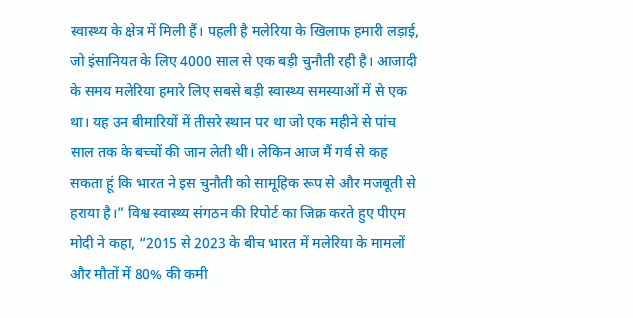स्वास्थ्य के क्षेत्र में मिली हैं। पहली है मलेरिया के खिलाफ हमारी लड़ाई, जो इंसानियत के लिए 4000 साल से एक बड़ी चुनौती रही है। आजादी के समय मलेरिया हमारे लिए सबसे बड़ी स्वास्थ्य समस्याओं में से एक था। यह उन बीमारियों में तीसरे स्थान पर था जो एक महीने से पांच साल तक के बच्चों की जान लेती थी। लेकिन आज मैं गर्व से कह सकता हूं कि भारत ने इस चुनौती को सामूहिक रूप से और मजबूती से हराया है।” विश्व स्वास्थ्य संगठन की रिपोर्ट का जिक्र करते हुए पीएम मोदी ने कहा, “2015 से 2023 के बीच भारत में मलेरिया के मामलों और मौतों में 80% की कमी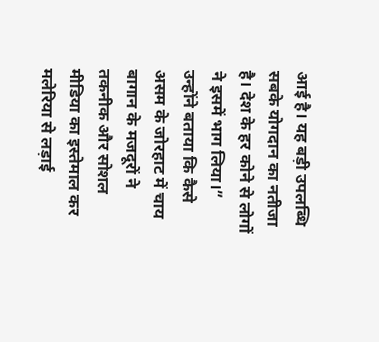आई है। यह बड़ी उपलब्धि सबके योगदान का नतीजा है। देश के हर कोने से लोगों ने इसमें भाग लिया।” उन्होंने बताया कि कैसे असम के जोरहाट में चाय बागान के मजदूरों ने तकनीक और सोशल मीडिया का इस्तेमाल कर मलेरिया से लड़ाई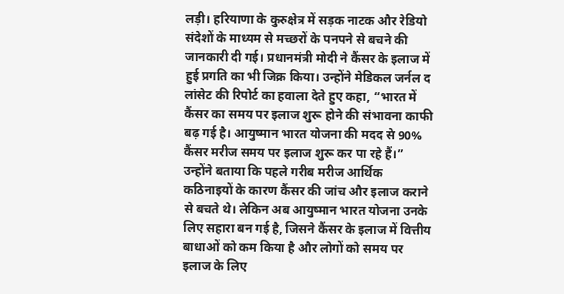लड़ी। हरियाणा के कुरुक्षेत्र में सड़क नाटक और रेडियो संदेशों के माध्यम से मच्छरों के पनपने से बचने की जानकारी दी गई। प्रधानमंत्री मोदी ने कैंसर के इलाज में हुई प्रगति का भी जिक्र किया। उन्होंने मेडिकल जर्नल द लांसेट की रिपोर्ट का हवाला देते हुए कहा, “भारत में कैंसर का समय पर इलाज शुरू होने की संभावना काफी बढ़ गई है। आयुष्मान भारत योजना की मदद से 90% कैंसर मरीज समय पर इलाज शुरू कर पा रहे हैं।” उन्होंने बताया कि पहले गरीब मरीज आर्थिक कठिनाइयों के कारण कैंसर की जांच और इलाज कराने से बचते थे। लेकिन अब आयुष्मान भारत योजना उनके लिए सहारा बन गई है, जिसने कैंसर के इलाज में वित्तीय बाधाओं को कम किया है और लोगों को समय पर इलाज के लिए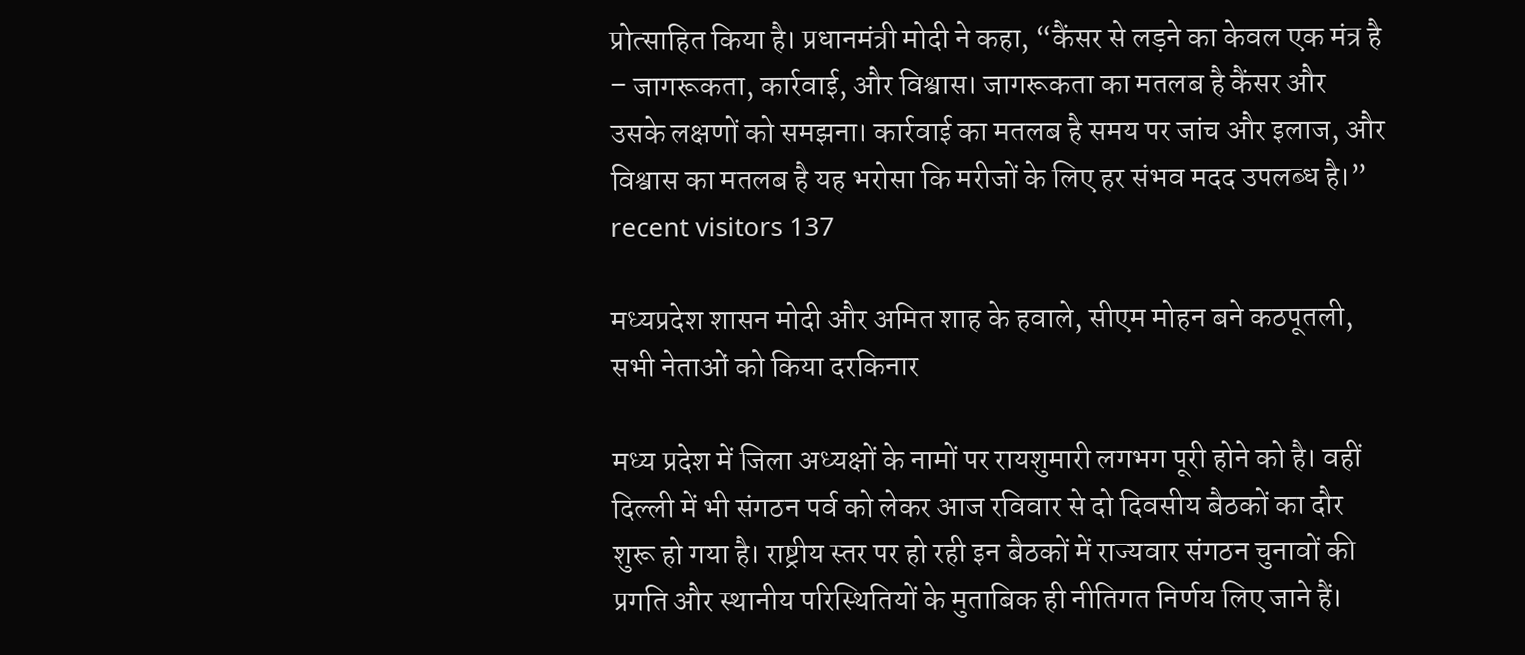प्रोत्साहित किया है। प्रधानमंत्री मोदी ने कहा, “कैंसर से लड़ने का केवल एक मंत्र है – जागरूकता, कार्रवाई, और विश्वास। जागरूकता का मतलब है कैंसर और उसके लक्षणों को समझना। कार्रवाई का मतलब है समय पर जांच और इलाज, और विश्वास का मतलब है यह भरोसा कि मरीजों के लिए हर संभव मदद उपलब्ध है।”   recent visitors 137

मध्यप्रदेश शासन मोदी और अमित शाह के हवाले, सीएम मोहन बने कठपूतली, सभी नेताओं को किया दरकिनार

मध्य प्रदेश में जिला अध्यक्षों के नामों पर रायशुमारी लगभग पूरी होने को है। वहीं दिल्ली में भी संगठन पर्व को लेकर आज रविवार से दो दिवसीय बैठकों का दौर शुरू हो गया है। राष्ट्रीय स्तर पर हो रही इन बैठकों में राज्यवार संगठन चुनावों की प्रगति और स्थानीय परिस्थितियों के मुताबिक ही नीतिगत निर्णय लिए जाने हैं।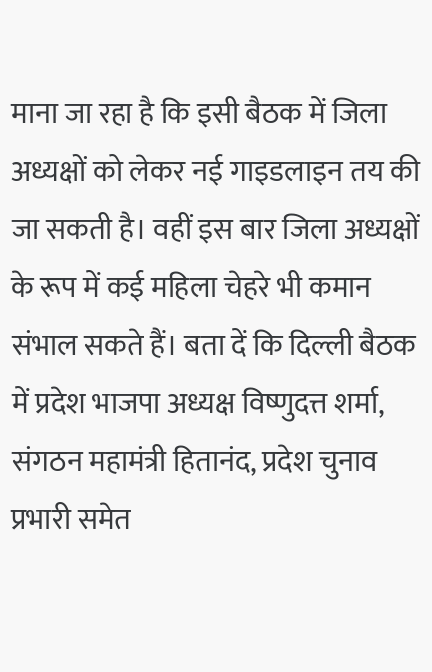माना जा रहा है कि इसी बैठक में जिला अध्यक्षों को लेकर नई गाइडलाइन तय की जा सकती है। वहीं इस बार जिला अध्यक्षों के रूप में कई महिला चेहरे भी कमान संभाल सकते हैं। बता दें कि दिल्ली बैठक में प्रदेश भाजपा अध्यक्ष विष्णुदत्त शर्मा, संगठन महामंत्री हितानंद, प्रदेश चुनाव प्रभारी समेत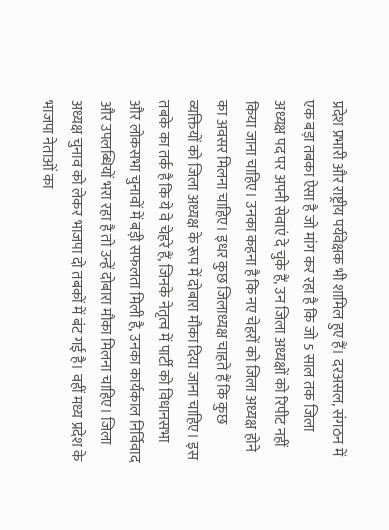प्रदेश प्रभारी और राष्ट्रीय पर्यवेक्षक भी शामिल हुए हैं। दरअसल, संगठन में एक बड़ा तबका ऐसा है जो मांग कर रहा है कि जो 5 साल तक जिला अध्यक्ष पद पर अपनी सेवाएं दे चुके हैं, उन जिला अध्यक्षों को रिपीट नहीं किया जाना चाहिए। उनका कहना है कि नए चेहरों को जिला अध्यक्ष होने का अवसर मिलना चाहिए। इधर कुछ जिलाध्यक्ष चाहते हैं कि कुछ व्यक्तियों को जिला अध्यक्ष के रूप में दोबारा मौका दिया जाना चाहिए। इस तबके का तर्क है कि ये वे चेहरे हैं, जिनके नेतृत्व में पार्टी को विधानसभा और लोकसभा चुनावों में बड़ी सफलता मिली है, उनका कार्यकाल निर्विवाद और उपलब्धियों भरा रहा है तो उन्हें दोबारा मौका मिलना चाहिए। जिला अध्यक्ष चुनाव को लेकर भाजपा दो तबकों में बंट गई है। वहीं मध्य प्रदेश के भाजपा नेताओं का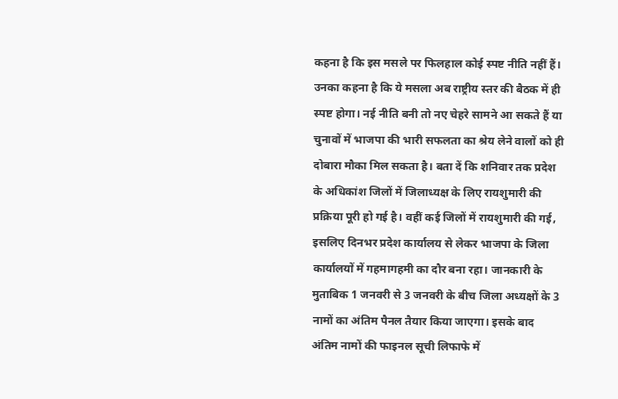कहना है कि इस मसले पर फिलहाल कोई स्पष्ट नीति नहीं हैं। उनका कहना है कि ये मसला अब राष्ट्रीय स्तर की बैठक में ही स्पष्ट होगा। नई नीति बनी तो नए चेहरे सामने आ सकते हैं या चुनावों में भाजपा की भारी सफलता का श्रेय लेने वालों को ही दोबारा मौका मिल सकता है। बता दें कि शनिवार तक प्रदेश के अधिकांश जिलों में जिलाध्यक्ष के लिए रायशुमारी की प्रक्रिया पूरी हो गई है। वहीं कई जिलों में रायशुमारी की गई, इसलिए दिनभर प्रदेश कार्यालय से लेकर भाजपा के जिला कार्यालयों में गहमागहमी का दौर बना रहा। जानकारी के मुताबिक 1 जनवरी से 3 जनवरी के बीच जिला अध्यक्षों के 3 नामों का अंतिम पैनल तैयार किया जाएगा। इसके बाद अंतिम नामों की फाइनल सूची लिफाफे में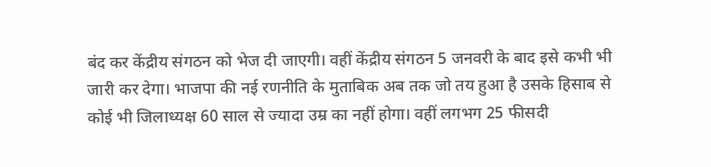बंद कर केंद्रीय संगठन को भेज दी जाएगी। वहीं केंद्रीय संगठन 5 जनवरी के बाद इसे कभी भी जारी कर देगा। भाजपा की नई रणनीति के मुताबिक अब तक जो तय हुआ है उसके हिसाब से कोई भी जिलाध्यक्ष 60 साल से ज्यादा उम्र का नहीं होगा। वहीं लगभग 25 फीसदी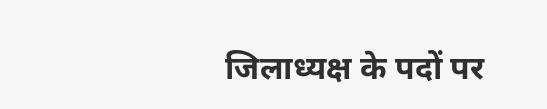जिलाध्यक्ष के पदों पर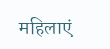महिलाएं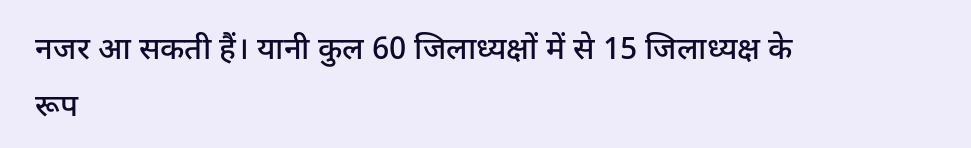नजर आ सकती हैं। यानी कुल 60 जिलाध्यक्षों में से 15 जिलाध्यक्ष के रूप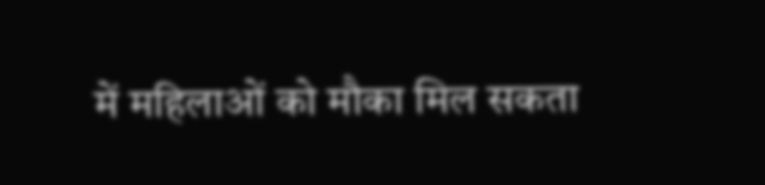में महिलाओं को मौका मिल सकता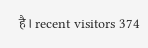है। recent visitors 374